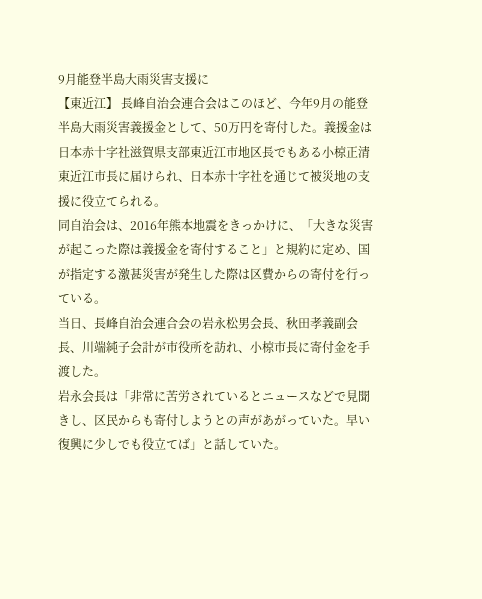9月能登半島大雨災害支援に
【東近江】 長峰自治会連合会はこのほど、今年9月の能登半島大雨災害義援金として、50万円を寄付した。義援金は日本赤十字社滋賀県支部東近江市地区長でもある小椋正清東近江市長に届けられ、日本赤十字社を通じて被災地の支援に役立てられる。
同自治会は、2016年熊本地震をきっかけに、「大きな災害が起こった際は義援金を寄付すること」と規約に定め、国が指定する激甚災害が発生した際は区費からの寄付を行っている。
当日、長峰自治会連合会の岩永松男会長、秋田孝義副会長、川端純子会計が市役所を訪れ、小椋市長に寄付金を手渡した。
岩永会長は「非常に苦労されているとニュースなどで見聞きし、区民からも寄付しようとの声があがっていた。早い復興に少しでも役立てば」と話していた。